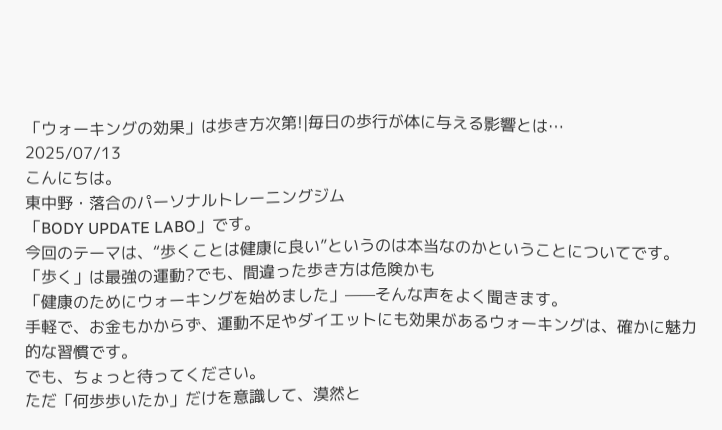「ウォーキングの効果」は歩き方次第!|毎日の歩行が体に与える影響とは…
2025/07/13
こんにちは。
東中野・落合のパーソナルトレーニングジム
「BODY UPDATE LABO」です。
今回のテーマは、“歩くことは健康に良い”というのは本当なのかということについてです。
「歩く」は最強の運動?でも、間違った歩き方は危険かも
「健康のためにウォーキングを始めました」——そんな声をよく聞きます。
手軽で、お金もかからず、運動不足やダイエットにも効果があるウォーキングは、確かに魅力的な習慣です。
でも、ちょっと待ってください。
ただ「何歩歩いたか」だけを意識して、漠然と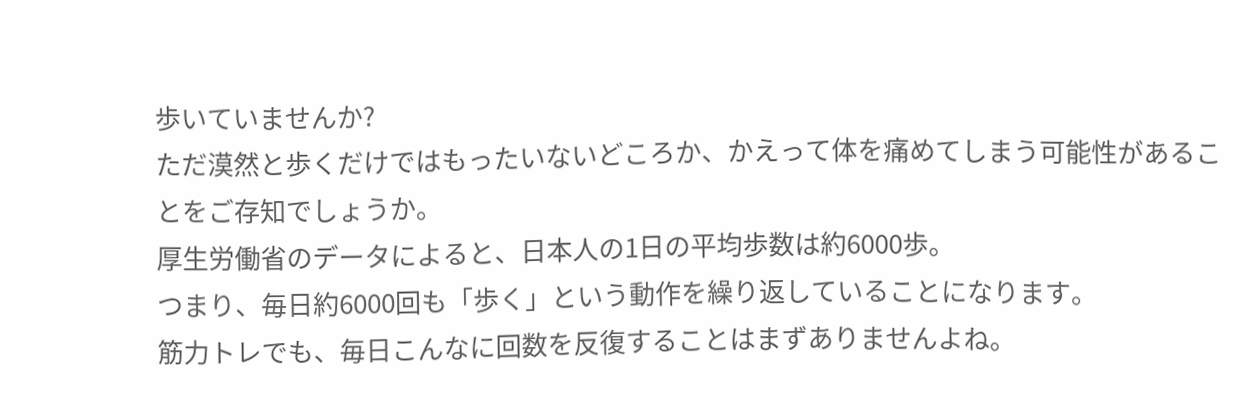歩いていませんか?
ただ漠然と歩くだけではもったいないどころか、かえって体を痛めてしまう可能性があることをご存知でしょうか。
厚生労働省のデータによると、日本人の1日の平均歩数は約6000歩。
つまり、毎日約6000回も「歩く」という動作を繰り返していることになります。
筋力トレでも、毎日こんなに回数を反復することはまずありませんよね。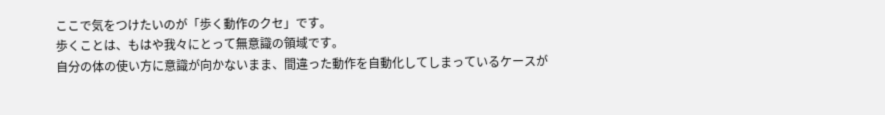ここで気をつけたいのが「歩く動作のクセ」です。
歩くことは、もはや我々にとって無意識の領域です。
自分の体の使い方に意識が向かないまま、間違った動作を自動化してしまっているケースが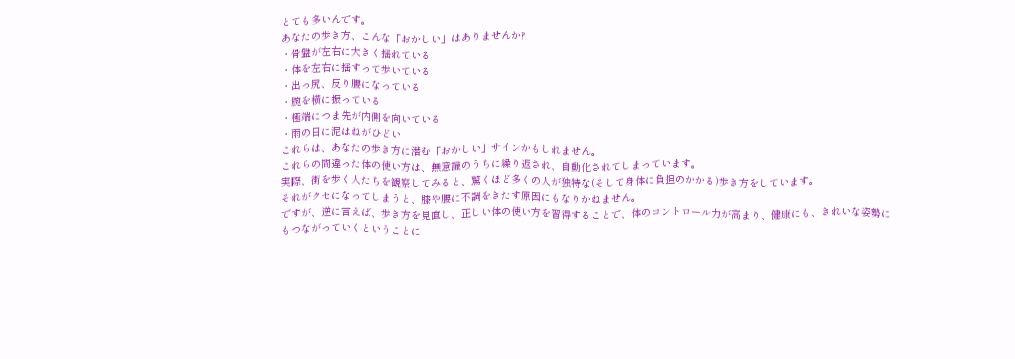とても多いんです。
あなたの歩き方、こんな「おかしい」はありませんか?
・骨盤が左右に大きく揺れている
・体を左右に揺すって歩いている
・出っ尻、反り腰になっている
・腕を横に振っている
・極端につま先が内側を向いている
・雨の日に泥はねがひどい
これらは、あなたの歩き方に潜む「おかしい」サインかもしれません。
これらの間違った体の使い方は、無意識のうちに繰り返され、自動化されてしまっています。
実際、街を歩く人たちを観察してみると、驚くほど多くの人が独特な(そして身体に負担のかかる)歩き方をしています。
それがクセになってしまうと、膝や腰に不調をきたす原因にもなりかねません。
ですが、逆に言えば、歩き方を見直し、正しい体の使い方を習得することで、体のコントロール力が高まり、健康にも、きれいな姿勢にもつながっていくということに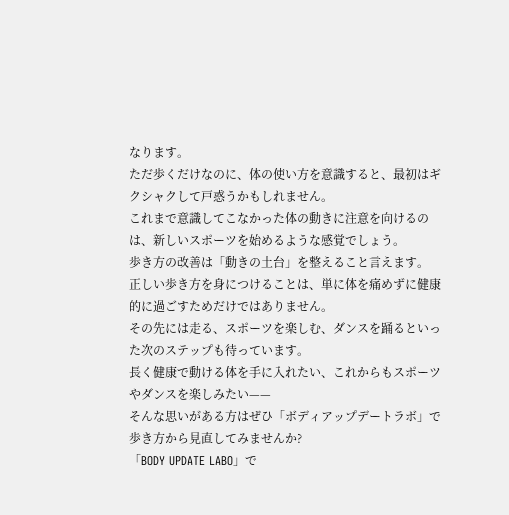なります。
ただ歩くだけなのに、体の使い方を意識すると、最初はギクシャクして戸惑うかもしれません。
これまで意識してこなかった体の動きに注意を向けるのは、新しいスポーツを始めるような感覚でしょう。
歩き方の改善は「動きの土台」を整えること言えます。
正しい歩き方を身につけることは、単に体を痛めずに健康的に過ごすためだけではありません。
その先には走る、スポーツを楽しむ、ダンスを踊るといった次のステップも待っています。
長く健康で動ける体を手に入れたい、これからもスポーツやダンスを楽しみたい——
そんな思いがある方はぜひ「ボディアップデートラボ」で歩き方から見直してみませんか?
「BODY UPDATE LABO」で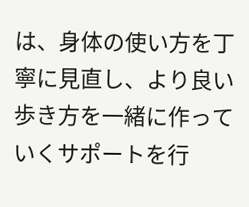は、身体の使い方を丁寧に見直し、より良い歩き方を一緒に作っていくサポートを行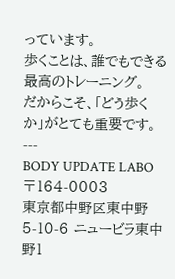っています。
歩くことは、誰でもできる最高のトレーニング。
だからこそ、「どう歩くか」がとても重要です。
---
BODY UPDATE LABO
〒164-0003
東京都中野区東中野5-10-6 ニュービラ東中野1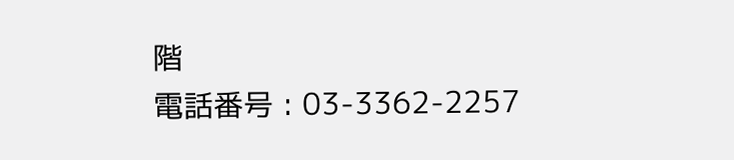階
電話番号 : 03-3362-2257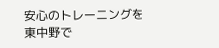安心のトレーニングを東中野で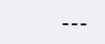---